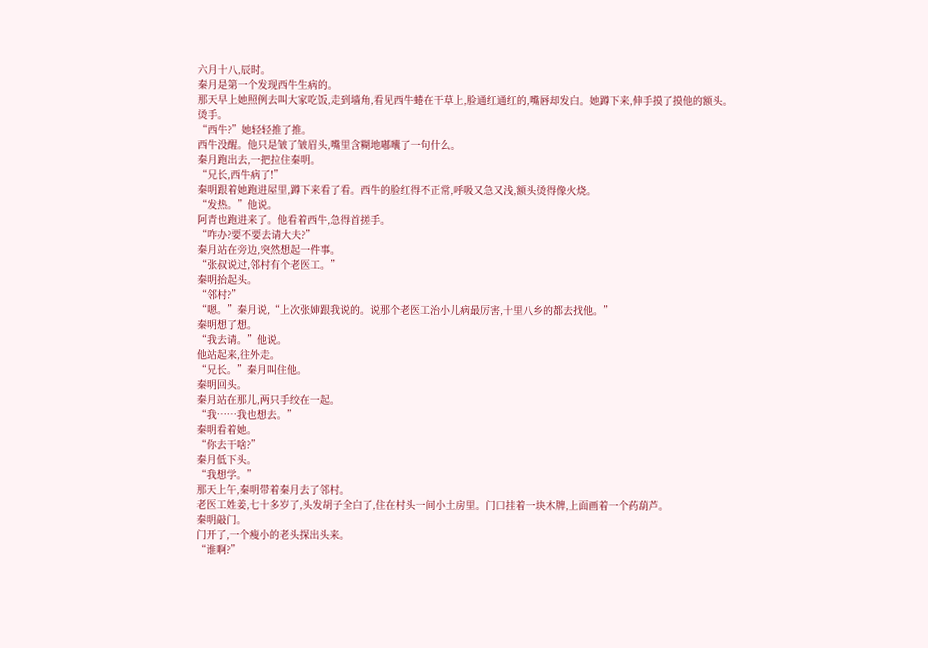六月十八,辰时。
秦月是第一个发现西牛生病的。
那天早上她照例去叫大家吃饭,走到墙角,看见西牛蜷在干草上,脸通红通红的,嘴唇却发白。她蹲下来,伸手摸了摸他的额头。
烫手。
“西牛?”她轻轻推了推。
西牛没醒。他只是皱了皱眉头,嘴里含糊地嘟囔了一句什么。
秦月跑出去,一把拉住秦明。
“兄长,西牛病了!”
秦明跟着她跑进屋里,蹲下来看了看。西牛的脸红得不正常,呼吸又急又浅,额头烫得像火烧。
“发热。”他说。
阿青也跑进来了。他看着西牛,急得首搓手。
“咋办?要不要去请大夫?”
秦月站在旁边,突然想起一件事。
“张叔说过,邻村有个老医工。”
秦明抬起头。
“邻村?”
“嗯。”秦月说,“上次张婶跟我说的。说那个老医工治小儿病最厉害,十里八乡的都去找他。”
秦明想了想。
“我去请。”他说。
他站起来,往外走。
“兄长。”秦月叫住他。
秦明回头。
秦月站在那儿,两只手绞在一起。
“我……我也想去。”
秦明看着她。
“你去干啥?”
秦月低下头。
“我想学。”
那天上午,秦明带着秦月去了邻村。
老医工姓姜,七十多岁了,头发胡子全白了,住在村头一间小土房里。门口挂着一块木牌,上面画着一个药葫芦。
秦明敲门。
门开了,一个瘦小的老头探出头来。
“谁啊?”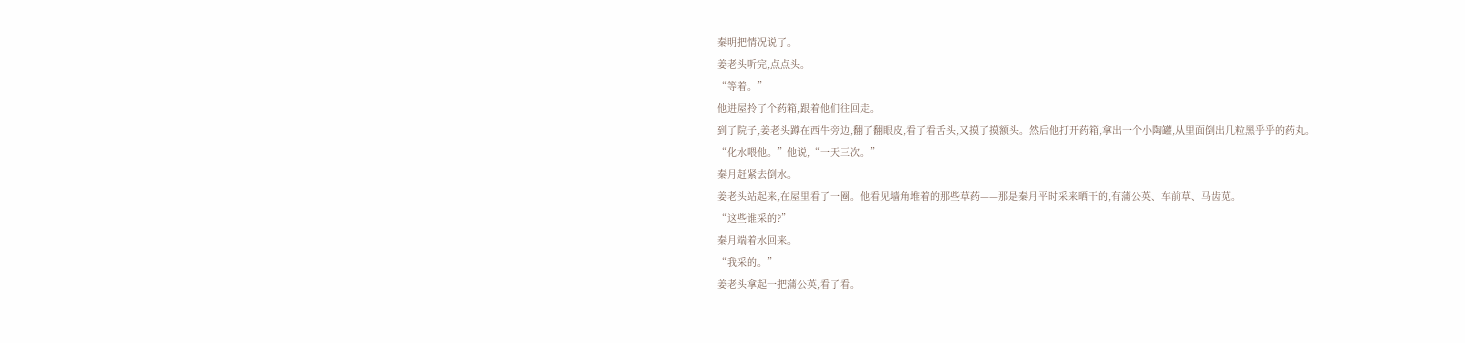秦明把情况说了。
姜老头听完,点点头。
“等着。”
他进屋拎了个药箱,跟着他们往回走。
到了院子,姜老头蹲在西牛旁边,翻了翻眼皮,看了看舌头,又摸了摸额头。然后他打开药箱,拿出一个小陶罐,从里面倒出几粒黑乎乎的药丸。
“化水喂他。”他说,“一天三次。”
秦月赶紧去倒水。
姜老头站起来,在屋里看了一圈。他看见墙角堆着的那些草药——那是秦月平时采来晒干的,有蒲公英、车前草、马齿苋。
“这些谁采的?”
秦月端着水回来。
“我采的。”
姜老头拿起一把蒲公英,看了看。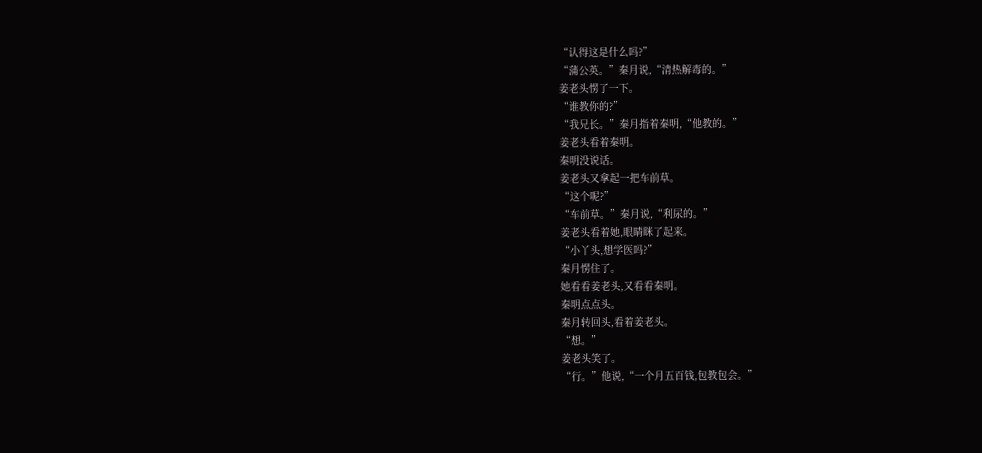“认得这是什么吗?”
“蒲公英。”秦月说,“清热解毒的。”
姜老头愣了一下。
“谁教你的?”
“我兄长。”秦月指着秦明,“他教的。”
姜老头看着秦明。
秦明没说话。
姜老头又拿起一把车前草。
“这个呢?”
“车前草。”秦月说,“利尿的。”
姜老头看着她,眼睛眯了起来。
“小丫头,想学医吗?”
秦月愣住了。
她看看姜老头,又看看秦明。
秦明点点头。
秦月转回头,看着姜老头。
“想。”
姜老头笑了。
“行。”他说,“一个月五百钱,包教包会。”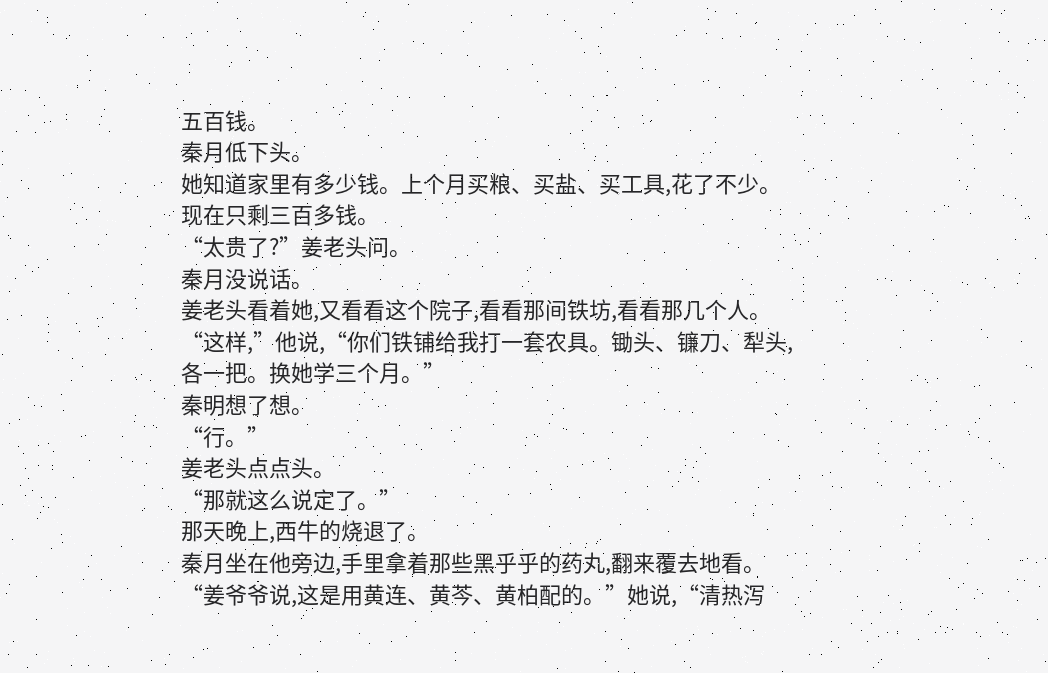五百钱。
秦月低下头。
她知道家里有多少钱。上个月买粮、买盐、买工具,花了不少。现在只剩三百多钱。
“太贵了?”姜老头问。
秦月没说话。
姜老头看着她,又看看这个院子,看看那间铁坊,看看那几个人。
“这样,”他说,“你们铁铺给我打一套农具。锄头、镰刀、犁头,各一把。换她学三个月。”
秦明想了想。
“行。”
姜老头点点头。
“那就这么说定了。”
那天晚上,西牛的烧退了。
秦月坐在他旁边,手里拿着那些黑乎乎的药丸,翻来覆去地看。
“姜爷爷说,这是用黄连、黄芩、黄柏配的。”她说,“清热泻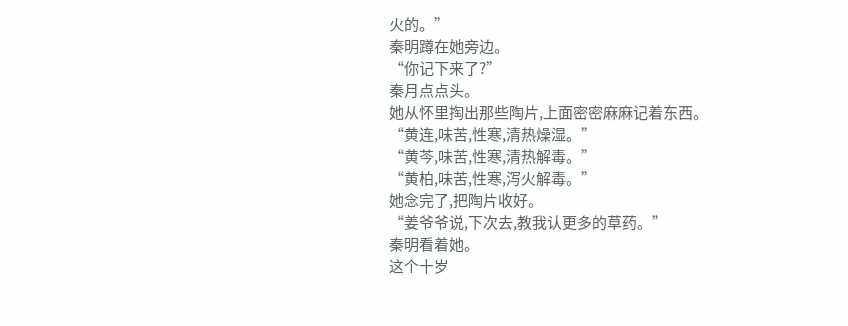火的。”
秦明蹲在她旁边。
“你记下来了?”
秦月点点头。
她从怀里掏出那些陶片,上面密密麻麻记着东西。
“黄连,味苦,性寒,清热燥湿。”
“黄芩,味苦,性寒,清热解毒。”
“黄柏,味苦,性寒,泻火解毒。”
她念完了,把陶片收好。
“姜爷爷说,下次去,教我认更多的草药。”
秦明看着她。
这个十岁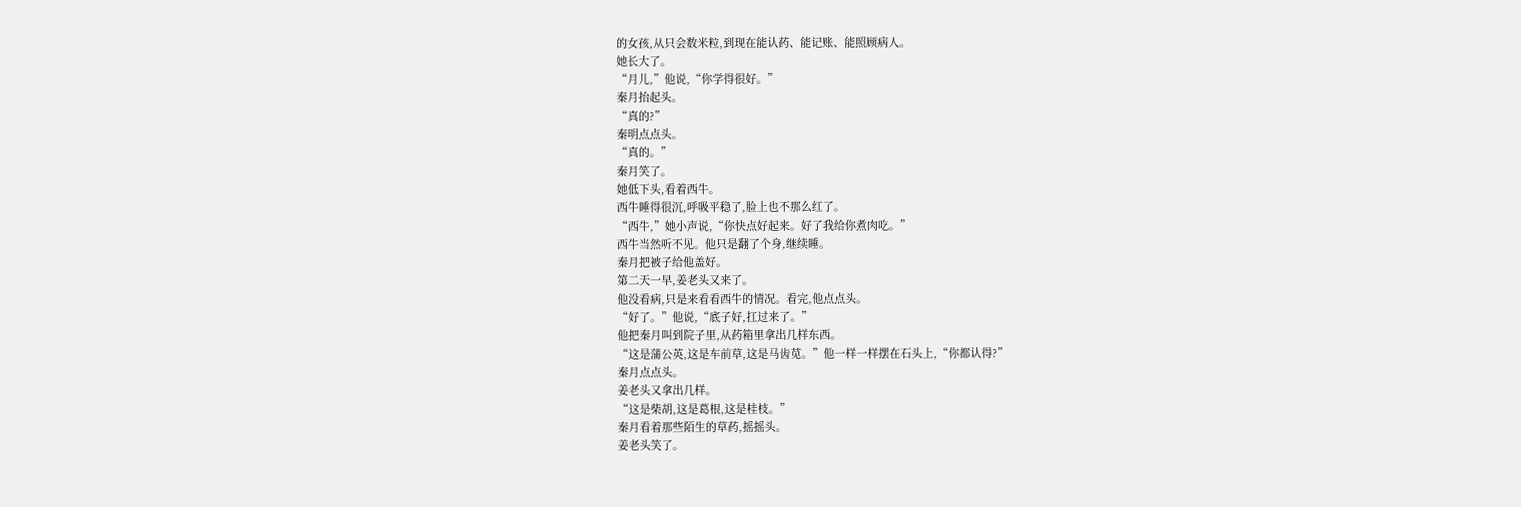的女孩,从只会数米粒,到现在能认药、能记账、能照顾病人。
她长大了。
“月儿,”他说,“你学得很好。”
秦月抬起头。
“真的?”
秦明点点头。
“真的。”
秦月笑了。
她低下头,看着西牛。
西牛睡得很沉,呼吸平稳了,脸上也不那么红了。
“西牛,”她小声说,“你快点好起来。好了我给你煮肉吃。”
西牛当然听不见。他只是翻了个身,继续睡。
秦月把被子给他盖好。
第二天一早,姜老头又来了。
他没看病,只是来看看西牛的情况。看完,他点点头。
“好了。”他说,“底子好,扛过来了。”
他把秦月叫到院子里,从药箱里拿出几样东西。
“这是蒲公英,这是车前草,这是马齿苋。”他一样一样摆在石头上,“你都认得?”
秦月点点头。
姜老头又拿出几样。
“这是柴胡,这是葛根,这是桂枝。”
秦月看着那些陌生的草药,摇摇头。
姜老头笑了。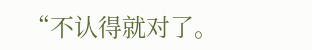“不认得就对了。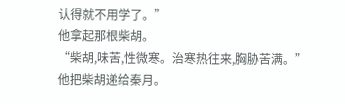认得就不用学了。”
他拿起那根柴胡。
“柴胡,味苦,性微寒。治寒热往来,胸胁苦满。”
他把柴胡递给秦月。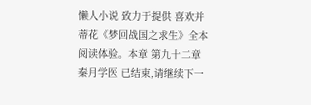懒人小说 致力于提供 喜欢并蒂花《梦回战国之求生》全本阅读体验。本章 第九十二章 秦月学医 已结束,请继续下一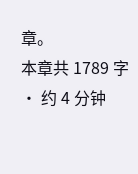章。
本章共 1789 字 · 约 4 分钟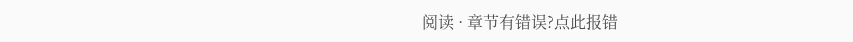阅读 · 章节有错误?点此报错